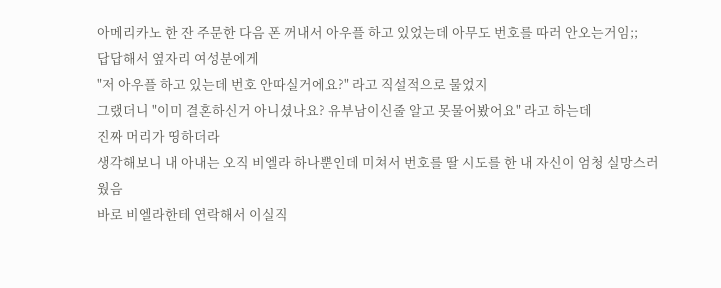아메리카노 한 잔 주문한 다음 폰 꺼내서 아우플 하고 있었는데 아무도 번호를 따러 안오는거임;;
답답해서 옆자리 여성분에게
"저 아우플 하고 있는데 번호 안따실거에요?" 라고 직설적으로 물었지
그랬더니 "이미 결혼하신거 아니셨나요? 유부남이신줄 알고 못물어봤어요" 라고 하는데
진짜 머리가 띵하더라
생각해보니 내 아내는 오직 비엘라 하나뿐인데 미쳐서 번호를 딸 시도를 한 내 자신이 엄청 실망스러웠음
바로 비엘라한테 연락해서 이실직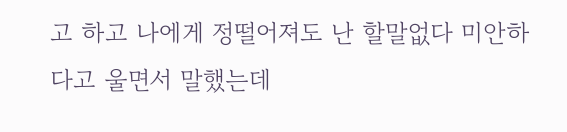고 하고 나에게 정떨어져도 난 할말없다 미안하다고 울면서 말했는데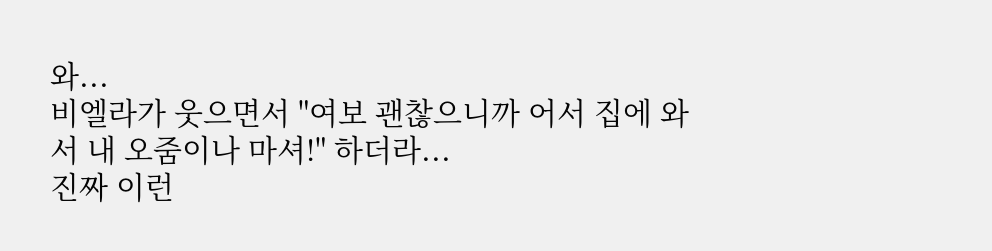와...
비엘라가 웃으면서 "여보 괜찮으니까 어서 집에 와서 내 오줌이나 마셔!" 하더라...
진짜 이런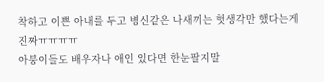착하고 이쁜 아내를 두고 병신같은 나새끼는 헛생각만 했다는게 진짜ㅠㅠㅠㅠ
아붕이들도 배우자나 애인 있다면 한눈팔지말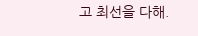고 최선을 다해.